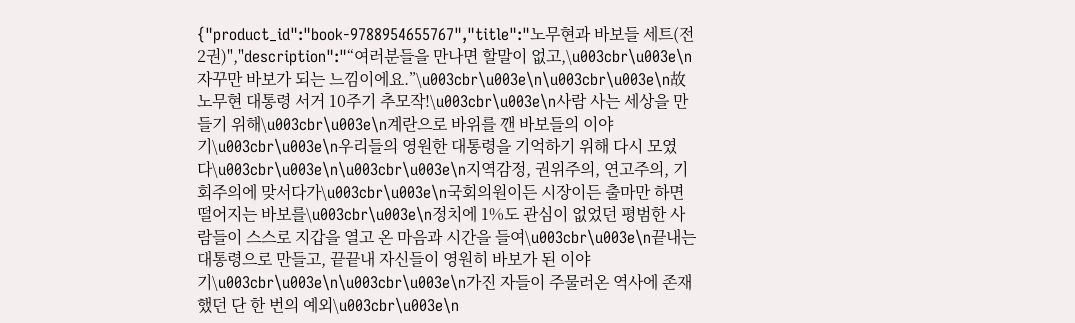{"product_id":"book-9788954655767","title":"노무현과 바보들 세트(전2권)","description":"“여러분들을 만나면 할말이 없고,\u003cbr\u003e\n자꾸만 바보가 되는 느낌이에요.”\u003cbr\u003e\n\u003cbr\u003e\n故 노무현 대통령 서거 10주기 추모작!\u003cbr\u003e\n사람 사는 세상을 만들기 위해\u003cbr\u003e\n계란으로 바위를 깬 바보들의 이야기\u003cbr\u003e\n우리들의 영원한 대통령을 기억하기 위해 다시 모였다\u003cbr\u003e\n\u003cbr\u003e\n지역감정, 권위주의, 연고주의, 기회주의에 맞서다가\u003cbr\u003e\n국회의원이든 시장이든 출마만 하면 떨어지는 바보를\u003cbr\u003e\n정치에 1%도 관심이 없었던 평범한 사람들이 스스로 지갑을 열고 온 마음과 시간을 들여\u003cbr\u003e\n끝내는 대통령으로 만들고, 끝끝내 자신들이 영원히 바보가 된 이야기\u003cbr\u003e\n\u003cbr\u003e\n가진 자들이 주물러온 역사에 존재했던 단 한 번의 예외\u003cbr\u003e\n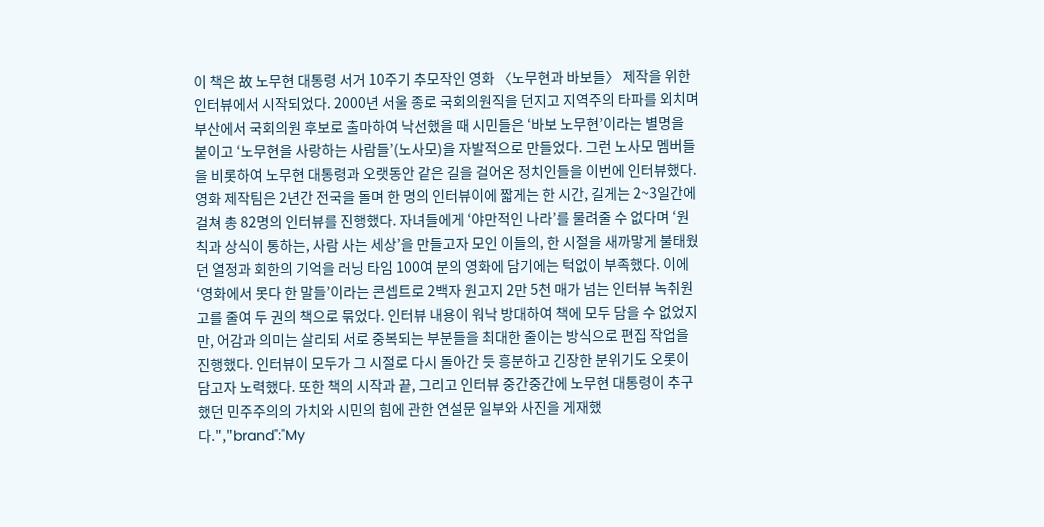이 책은 故 노무현 대통령 서거 10주기 추모작인 영화 〈노무현과 바보들〉 제작을 위한 인터뷰에서 시작되었다. 2000년 서울 종로 국회의원직을 던지고 지역주의 타파를 외치며 부산에서 국회의원 후보로 출마하여 낙선했을 때 시민들은 ‘바보 노무현’이라는 별명을 붙이고 ‘노무현을 사랑하는 사람들’(노사모)을 자발적으로 만들었다. 그런 노사모 멤버들을 비롯하여 노무현 대통령과 오랫동안 같은 길을 걸어온 정치인들을 이번에 인터뷰했다. 영화 제작팀은 2년간 전국을 돌며 한 명의 인터뷰이에 짧게는 한 시간, 길게는 2~3일간에 걸쳐 총 82명의 인터뷰를 진행했다. 자녀들에게 ‘야만적인 나라’를 물려줄 수 없다며 ‘원칙과 상식이 통하는, 사람 사는 세상’을 만들고자 모인 이들의, 한 시절을 새까맣게 불태웠던 열정과 회한의 기억을 러닝 타임 100여 분의 영화에 담기에는 턱없이 부족했다. 이에 ‘영화에서 못다 한 말들’이라는 콘셉트로 2백자 원고지 2만 5천 매가 넘는 인터뷰 녹취원고를 줄여 두 권의 책으로 묶었다. 인터뷰 내용이 워낙 방대하여 책에 모두 담을 수 없었지만, 어감과 의미는 살리되 서로 중복되는 부분들을 최대한 줄이는 방식으로 편집 작업을 진행했다. 인터뷰이 모두가 그 시절로 다시 돌아간 듯 흥분하고 긴장한 분위기도 오롯이 담고자 노력했다. 또한 책의 시작과 끝, 그리고 인터뷰 중간중간에 노무현 대통령이 추구했던 민주주의의 가치와 시민의 힘에 관한 연설문 일부와 사진을 게재했다.","brand":"My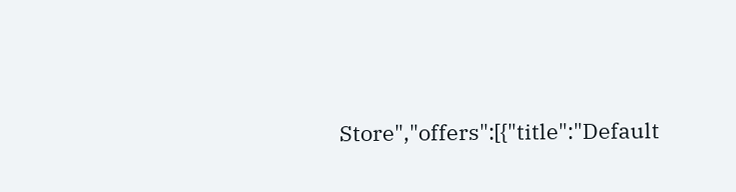Store","offers":[{"title":"Default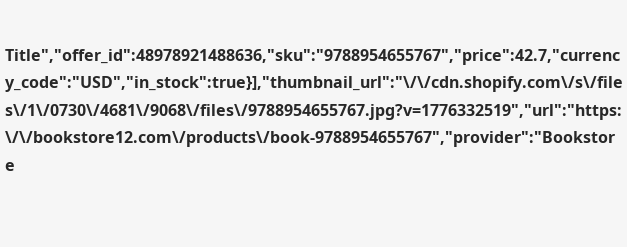Title","offer_id":48978921488636,"sku":"9788954655767","price":42.7,"currency_code":"USD","in_stock":true}],"thumbnail_url":"\/\/cdn.shopify.com\/s\/files\/1\/0730\/4681\/9068\/files\/9788954655767.jpg?v=1776332519","url":"https:\/\/bookstore12.com\/products\/book-9788954655767","provider":"Bookstore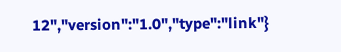12","version":"1.0","type":"link"}